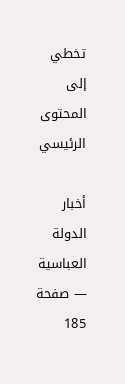تخطي إلى المحتوى الرئيسي

أخبار الدولة العباسية — صفحة 185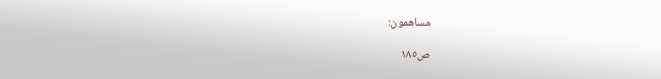مساهمون:

ص١٨٥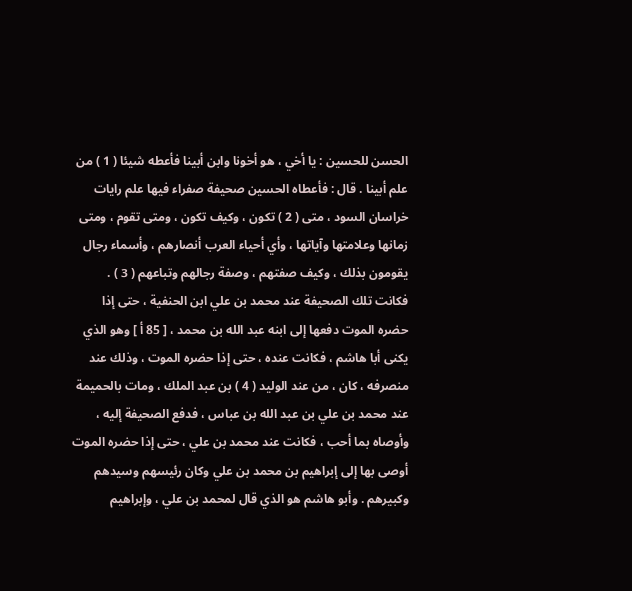الحسن للحسين : يا أخي ، هو أخونا وابن أبينا فأعطه شيئا ( 1 ) من علم أبينا . قال : فأعطاه الحسين صحيفة صفراء فيها علم رايات خراسان السود ، متى ( 2 ) تكون ، وكيف تكون ، ومتى تقوم ، ومتى زمانها وعلامتها وآياتها ، وأي أحياء العرب أنصارهم ، وأسماء رجال يقومون بذلك ، وكيف صفتهم ، وصفة رجالهم وتباعهم ( 3 ) . فكانت تلك الصحيفة عند محمد بن علي ابن الحنفية ، حتى إذا حضره الموت دفعها إلى ابنه عبد الله بن محمد ، [ 85 أ ] وهو الذي يكنى أبا هاشم ، فكانت عنده ، حتى إذا حضره الموت ، وذلك عند منصرفه ، كان ، من عند الوليد ( 4 ) بن عبد الملك ، ومات بالحميمة عند محمد بن علي بن عبد الله بن عباس ، فدفع الصحيفة إليه ، وأوصاه بما أحب ، فكانت عند محمد بن علي ، حتى إذا حضره الموت أوصى بها إلى إبراهيم بن محمد بن علي وكان رئيسهم وسيدهم وكبيرهم . وأبو هاشم هو الذي قال لمحمد بن علي ، وإبراهيم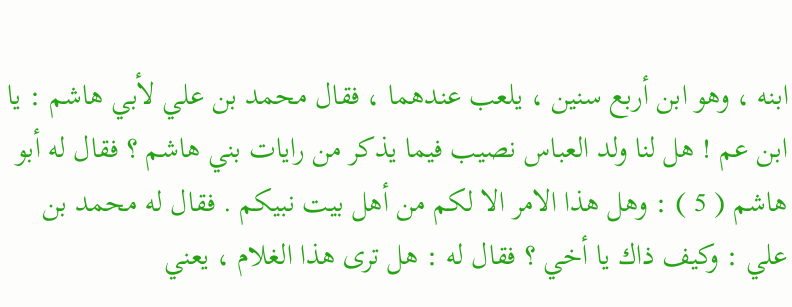ابنه ، وهو ابن أربع سنين ، يلعب عندهما ، فقال محمد بن علي لأبي هاشم : يا ابن عم ! هل لنا ولد العباس نصيب فيما يذكر من رايات بني هاشم ؟ فقال له أبو هاشم ( 5 ) : وهل هذا الامر الا لكم من أهل بيت نبيكم . فقال له محمد بن علي : وكيف ذاك يا أخي ؟ فقال له : هل ترى هذا الغلام ، يعني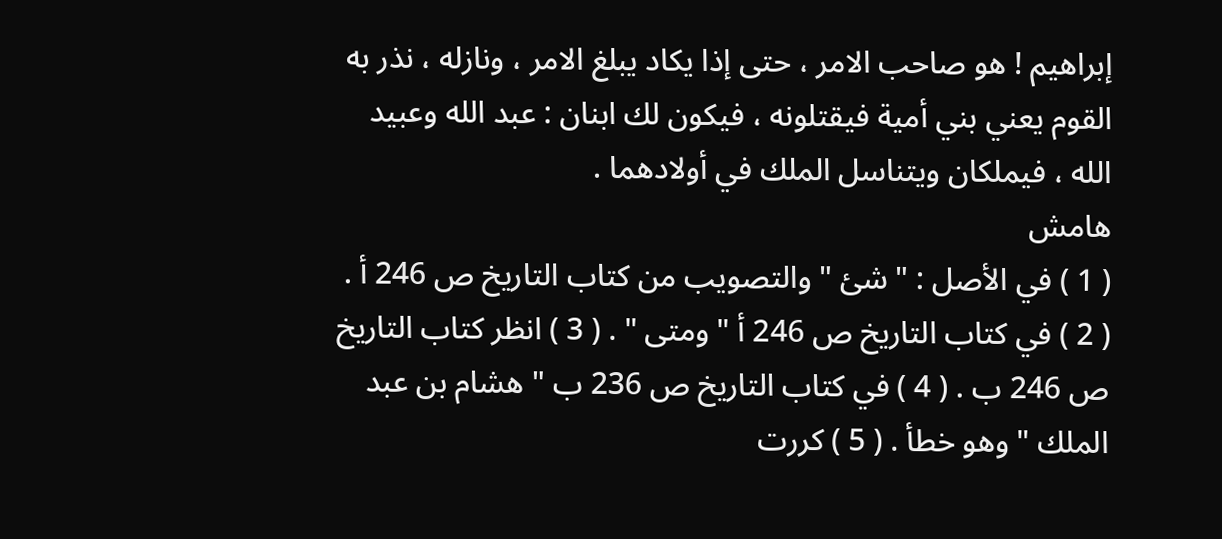إبراهيم ! هو صاحب الامر ، حتى إذا يكاد يبلغ الامر ، ونازله ، نذر به القوم يعني بني أمية فيقتلونه ، فيكون لك ابنان : عبد الله وعبيد الله ، فيملكان ويتناسل الملك في أولادهما .
هامش
( 1 ) في الأصل : " شئ " والتصويب من كتاب التاريخ ص 246 أ . ( 2 ) في كتاب التاريخ ص 246 أ " ومتى " . ( 3 ) انظر كتاب التاريخ ص 246 ب . ( 4 ) في كتاب التاريخ ص 236 ب " هشام بن عبد الملك " وهو خطأ . ( 5 ) كررت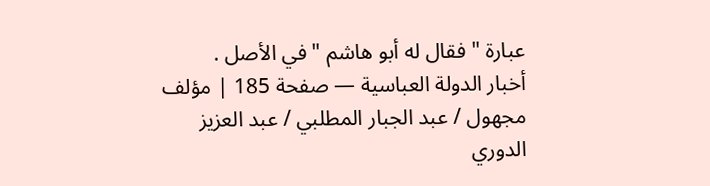عبارة " فقال له أبو هاشم " في الأصل .
أخبار الدولة العباسية — صفحة 185 | مؤلف مجهول / عبد الجبار المطلبي / عبد العزيز الدوري